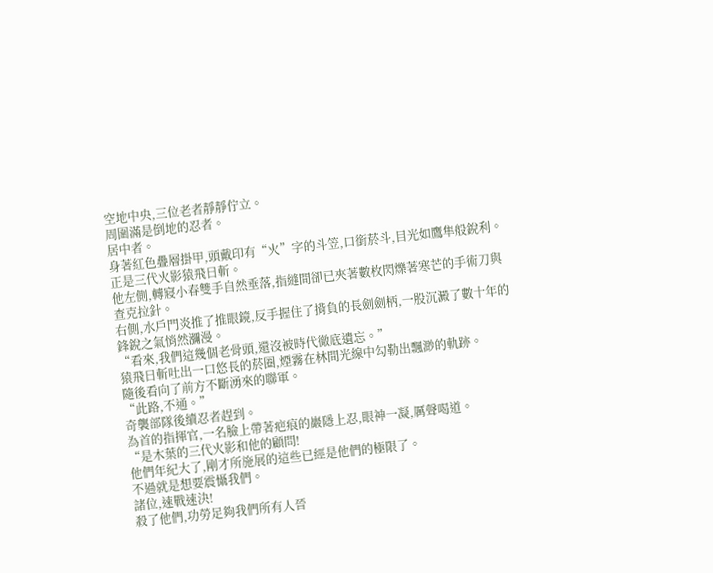空地中央,三位老者靜靜佇立。
周圍滿是倒地的忍者。
居中者。
身著紅色疊層掛甲,頭戴印有“火”字的斗笠,口銜菸斗,目光如鷹隼般銳利。
正是三代火影猿飛日斬。
他左側,轉寢小春雙手自然垂落,指縫間卻已夾著數枚閃爍著寒芒的手術刀與查克拉針。
右側,水戶門炎推了推眼鏡,反手握住了揹負的長劍劍柄,一股沉澱了數十年的鋒銳之氣悄然瀰漫。
“看來,我們這幾個老骨頭,還沒被時代徹底遺忘。”
猿飛日斬吐出一口悠長的菸圈,煙霧在林間光線中勾勒出飄渺的軌跡。
隨後看向了前方不斷湧來的聯軍。
“此路,不通。”
奇襲部隊後續忍者趕到。
為首的指揮官,一名臉上帶著疤痕的巖隱上忍,眼神一凝,厲聲喝道。
“是木葉的三代火影和他的顧問!
他們年紀大了,剛才所施展的這些已經是他們的極限了。
不過就是想要震懾我們。
諸位,速戰速決!
殺了他們,功勞足夠我們所有人晉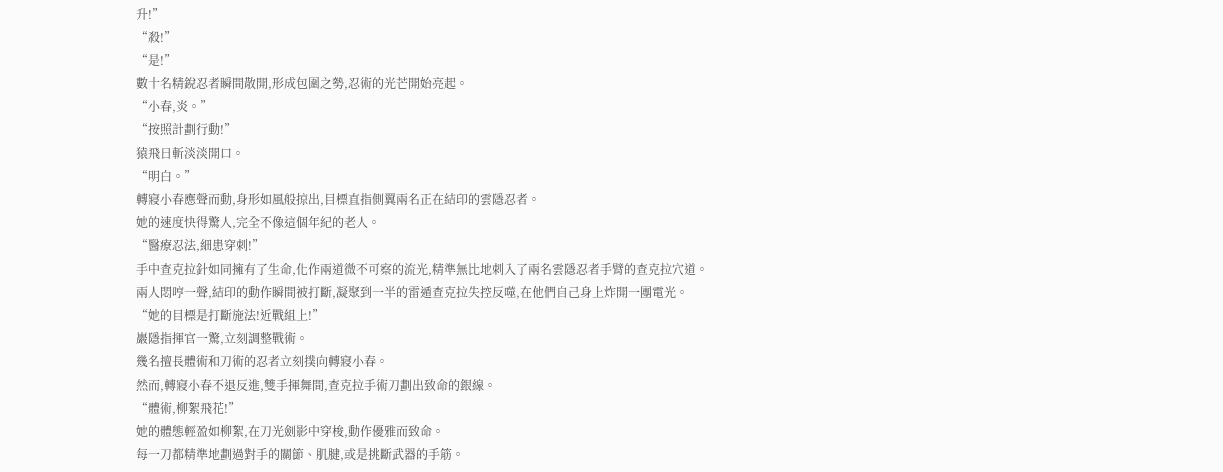升!”
“殺!”
“是!”
數十名精銳忍者瞬間散開,形成包圍之勢,忍術的光芒開始亮起。
“小春,炎。”
“按照計劃行動!”
猿飛日斬淡淡開口。
“明白。”
轉寢小春應聲而動,身形如風般掠出,目標直指側翼兩名正在結印的雲隱忍者。
她的速度快得驚人,完全不像這個年紀的老人。
“醫療忍法,細患穿刺!”
手中查克拉針如同擁有了生命,化作兩道微不可察的流光,精準無比地刺入了兩名雲隱忍者手臂的查克拉穴道。
兩人悶哼一聲,結印的動作瞬間被打斷,凝聚到一半的雷遁查克拉失控反噬,在他們自己身上炸開一團電光。
“她的目標是打斷施法!近戰組上!”
巖隱指揮官一驚,立刻調整戰術。
幾名擅長體術和刀術的忍者立刻撲向轉寢小春。
然而,轉寢小春不退反進,雙手揮舞間,查克拉手術刀劃出致命的銀線。
“體術,柳絮飛花!”
她的體態輕盈如柳絮,在刀光劍影中穿梭,動作優雅而致命。
每一刀都精準地劃過對手的關節、肌腱,或是挑斷武器的手筋。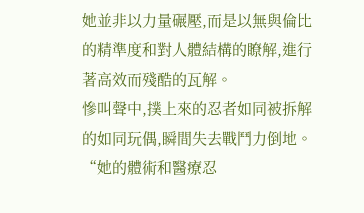她並非以力量碾壓,而是以無與倫比的精準度和對人體結構的瞭解,進行著高效而殘酷的瓦解。
慘叫聲中,撲上來的忍者如同被拆解的如同玩偶,瞬間失去戰鬥力倒地。
“她的體術和醫療忍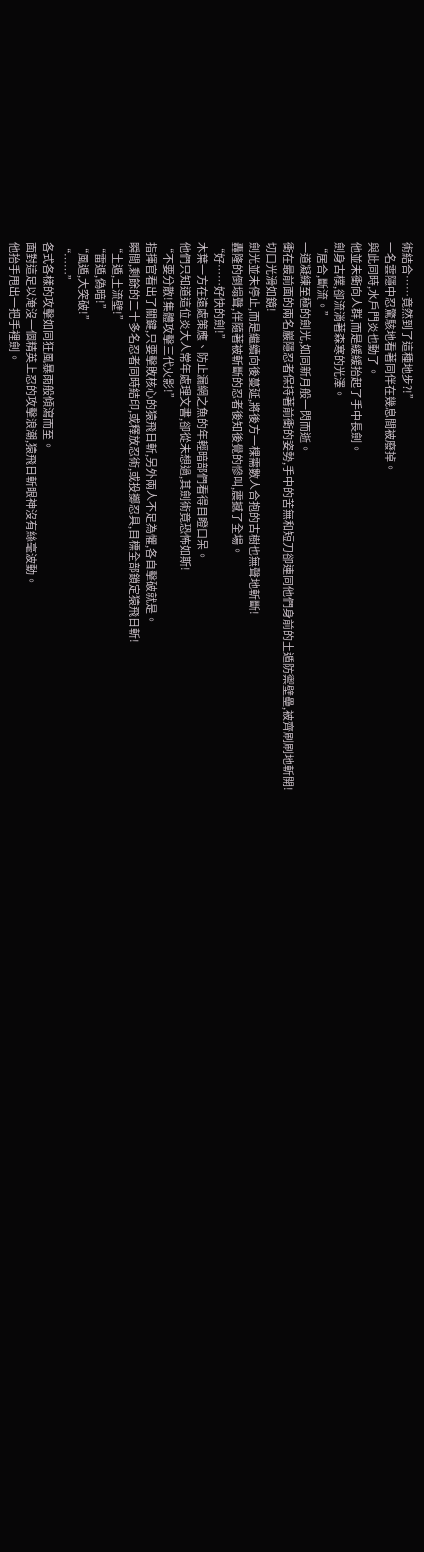術結合……竟然到了這種地步?!”
一名雲隱中忍驚駭地看著同伴在幾息間被廢掉。
與此同時,水戶門炎也動了。
他並未衝向人群,而是緩緩抬起了手中長劍。
劍身古樸,卻流淌著森寒的光澤。
“居合,斷流。”
一道凝練至極的劍光,如同新月般一閃而逝。
衝在最前面的兩名巖隱忍者保持著前衝的姿勢,手中的苦無和短刀卻連同他們身前的土遁防禦壁壘,被齊刷刷地斬開!
切口光滑如鏡!
劍光並未停止,而是繼續向後蔓延,將後方一棵需數人合抱的古樹也無聲地斬斷!
轟隆的倒塌聲,伴隨著被斬斷的忍者後知後覺的慘叫,震撼了全場。
“好……好快的劍!”
木葉一方在遠處策應、防止漏網之魚的年輕暗部們看得目瞪口呆。
他們只知道這位炎大人常年處理文書,卻從未想過,其劍術竟恐怖如斯!
“不要分散!集體攻擊三代火影!”
指揮官看出了關鍵,只要擊敗核心的猿飛日斬,另外兩人不足為懼,各自擊破就是。
瞬間,剩餘的二十多名忍者同時結印,或釋放忍術,或投擲忍具,目標全部鎖定猿飛日斬!
“土遁,土流壁!”
“雷遁,偽暗!”
“風遁,大突破!”
“……”
各式各樣的攻擊如同狂風暴雨般傾瀉而至。
面對這足以淹沒一個精英上忍的攻擊浪潮,猿飛日斬眼神沒有絲毫波動。
他抬手甩出一把手裡劍。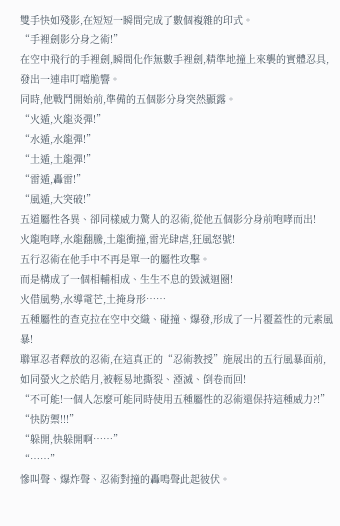雙手快如殘影,在短短一瞬間完成了數個複雜的印式。
“手裡劍影分身之術!”
在空中飛行的手裡劍,瞬間化作無數手裡劍,精準地撞上來襲的實體忍具,發出一連串叮噹脆響。
同時,他戰鬥開始前,準備的五個影分身突然顯露。
“火遁,火龍炎彈!”
“水遁,水龍彈!”
“土遁,土龍彈!”
“雷遁,轟雷!”
“風遁,大突破!”
五道屬性各異、卻同樣威力驚人的忍術,從他五個影分身前咆哮而出!
火龍咆哮,水龍翻騰,土龍衝撞,雷光肆虐,狂風怒號!
五行忍術在他手中不再是單一的屬性攻擊。
而是構成了一個相輔相成、生生不息的毀滅迴圈!
火借風勢,水導電芒,土掩身形……
五種屬性的查克拉在空中交織、碰撞、爆發,形成了一片覆蓋性的元素風暴!
聯軍忍者釋放的忍術,在這真正的“忍術教授”施展出的五行風暴面前,如同螢火之於皓月,被輕易地撕裂、湮滅、倒卷而回!
“不可能!一個人怎麼可能同時使用五種屬性的忍術還保持這種威力?!”
“快防禦!!!”
“躲開,快躲開啊……”
“……”
慘叫聲、爆炸聲、忍術對撞的轟鳴聲此起彼伏。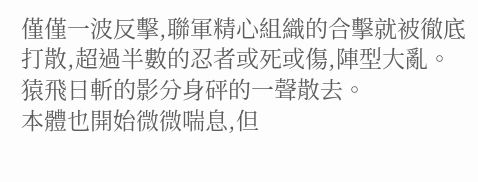僅僅一波反擊,聯軍精心組織的合擊就被徹底打散,超過半數的忍者或死或傷,陣型大亂。
猿飛日斬的影分身砰的一聲散去。
本體也開始微微喘息,但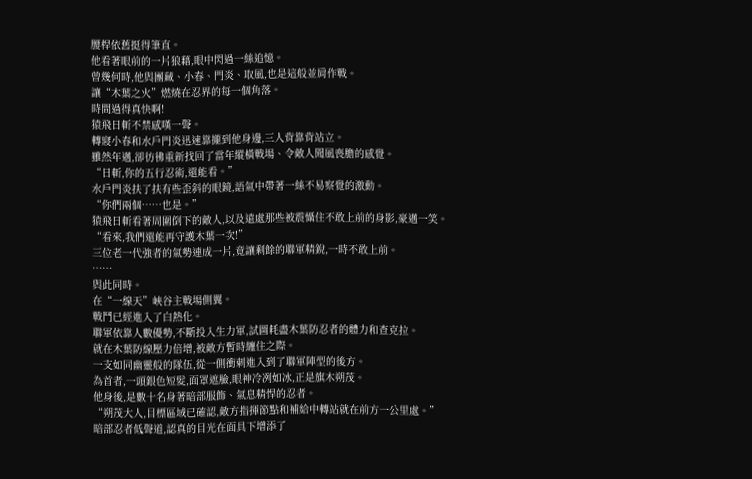腰桿依舊挺得筆直。
他看著眼前的一片狼藉,眼中閃過一絲追憶。
曾幾何時,他與團藏、小春、門炎、取風,也是這般並肩作戰。
讓“木葉之火”燃燒在忍界的每一個角落。
時間過得真快啊!
猿飛日斬不禁感嘆一聲。
轉寢小春和水戶門炎迅速靠攏到他身邊,三人背靠背站立。
雖然年邁,卻彷彿重新找回了當年縱橫戰場、令敵人聞風喪膽的感覺。
“日斬,你的五行忍術,還能看。”
水戶門炎扶了扶有些歪斜的眼鏡,語氣中帶著一絲不易察覺的激動。
“你們兩個……也是。”
猿飛日斬看著周圍倒下的敵人,以及遠處那些被震懾住不敢上前的身影,豪邁一笑。
“看來,我們還能再守護木葉一次!”
三位老一代強者的氣勢連成一片,竟讓剩餘的聯軍精銳,一時不敢上前。
……
與此同時。
在“一線天”峽谷主戰場側翼。
戰鬥已經進入了白熱化。
聯軍依靠人數優勢,不斷投入生力軍,試圖耗盡木葉防忍者的體力和查克拉。
就在木葉防線壓力倍增,被敵方暫時纏住之際。
一支如同幽靈般的隊伍,從一側衝刺進入到了聯軍陣型的後方。
為首者,一頭銀色短髮,面罩遮臉,眼神冷冽如冰,正是旗木朔茂。
他身後,是數十名身著暗部服飾、氣息精悍的忍者。
“朔茂大人,目標區域已確認,敵方指揮節點和補給中轉站就在前方一公里處。”
暗部忍者低聲道,認真的目光在面具下增添了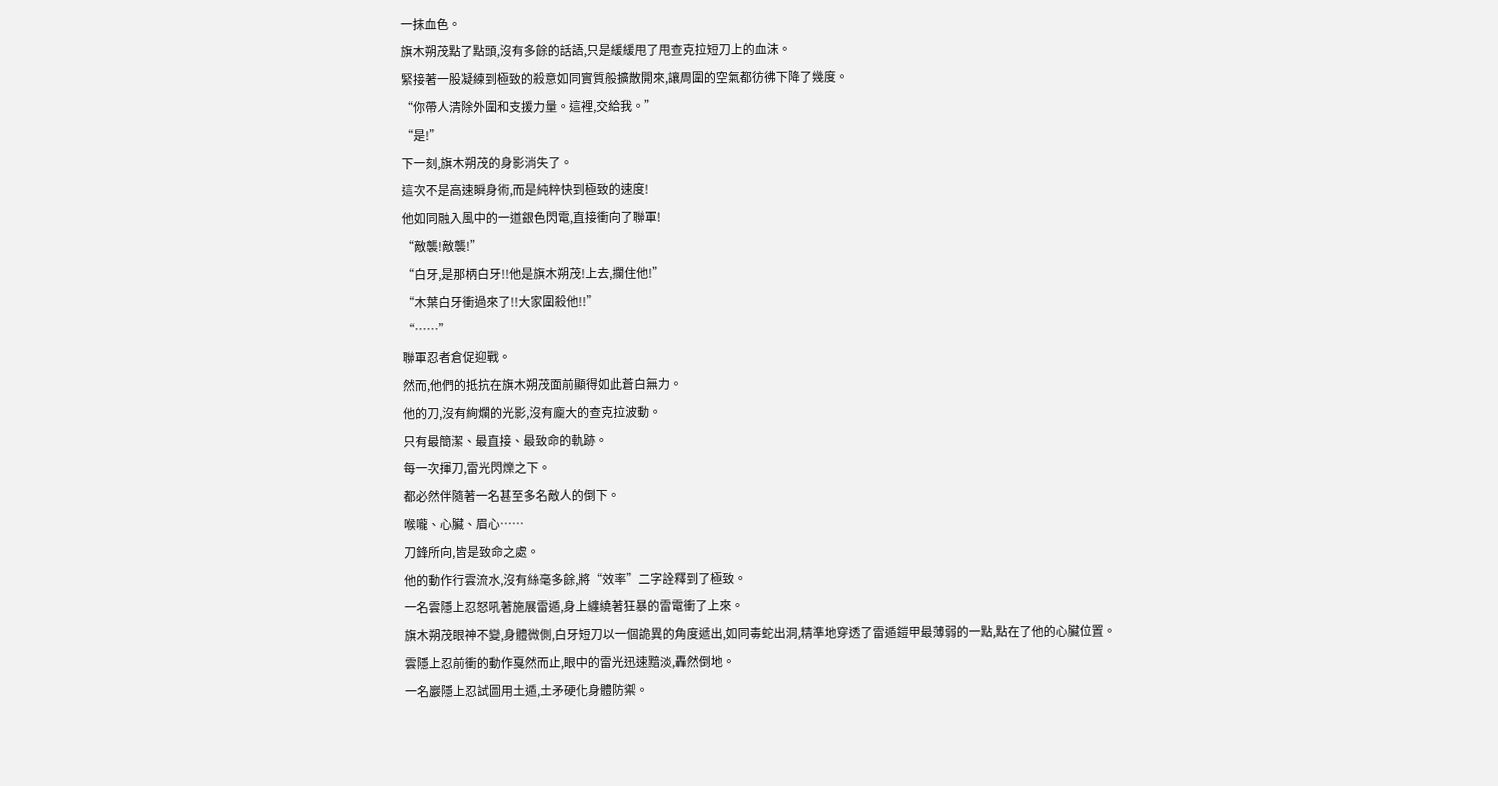一抹血色。
旗木朔茂點了點頭,沒有多餘的話語,只是緩緩甩了甩查克拉短刀上的血沫。
緊接著一股凝練到極致的殺意如同實質般擴散開來,讓周圍的空氣都彷彿下降了幾度。
“你帶人清除外圍和支援力量。這裡,交給我。”
“是!”
下一刻,旗木朔茂的身影消失了。
這次不是高速瞬身術,而是純粹快到極致的速度!
他如同融入風中的一道銀色閃電,直接衝向了聯軍!
“敵襲!敵襲!”
“白牙,是那柄白牙!!他是旗木朔茂!上去,攔住他!”
“木葉白牙衝過來了!!大家圍殺他!!”
“……”
聯軍忍者倉促迎戰。
然而,他們的抵抗在旗木朔茂面前顯得如此蒼白無力。
他的刀,沒有絢爛的光影,沒有龐大的查克拉波動。
只有最簡潔、最直接、最致命的軌跡。
每一次揮刀,雷光閃爍之下。
都必然伴隨著一名甚至多名敵人的倒下。
喉嚨、心臟、眉心……
刀鋒所向,皆是致命之處。
他的動作行雲流水,沒有絲毫多餘,將“效率”二字詮釋到了極致。
一名雲隱上忍怒吼著施展雷遁,身上纏繞著狂暴的雷電衝了上來。
旗木朔茂眼神不變,身體微側,白牙短刀以一個詭異的角度遞出,如同毒蛇出洞,精準地穿透了雷遁鎧甲最薄弱的一點,點在了他的心臟位置。
雲隱上忍前衝的動作戛然而止,眼中的雷光迅速黯淡,轟然倒地。
一名巖隱上忍試圖用土遁,土矛硬化身體防禦。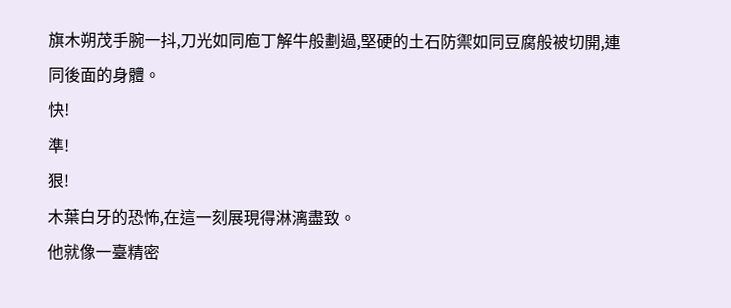旗木朔茂手腕一抖,刀光如同庖丁解牛般劃過,堅硬的土石防禦如同豆腐般被切開,連同後面的身體。
快!
準!
狠!
木葉白牙的恐怖,在這一刻展現得淋漓盡致。
他就像一臺精密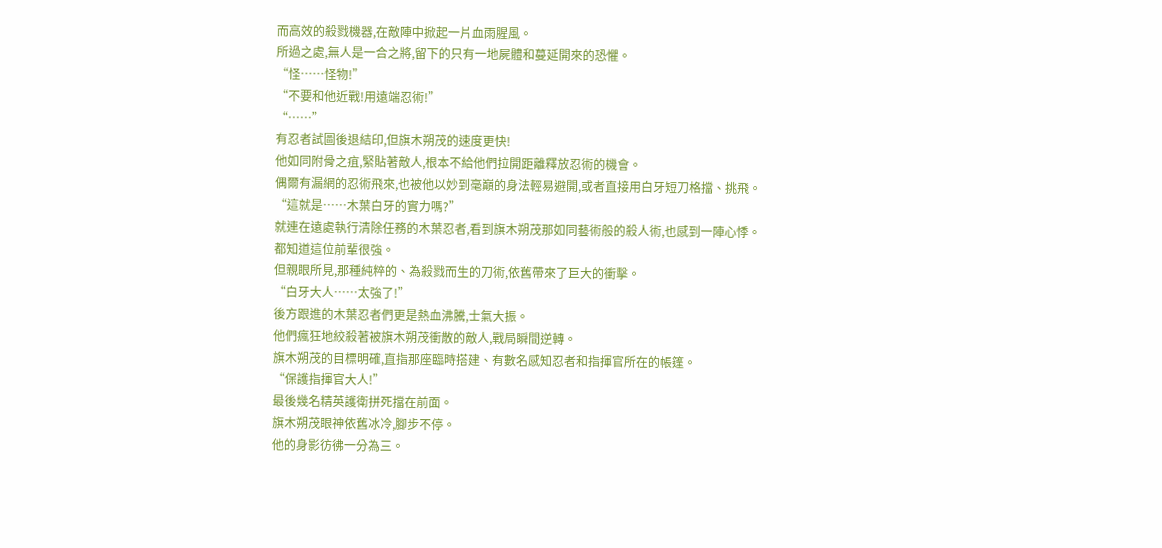而高效的殺戮機器,在敵陣中掀起一片血雨腥風。
所過之處,無人是一合之將,留下的只有一地屍體和蔓延開來的恐懼。
“怪……怪物!”
“不要和他近戰!用遠端忍術!”
“……”
有忍者試圖後退結印,但旗木朔茂的速度更快!
他如同附骨之疽,緊貼著敵人,根本不給他們拉開距離釋放忍術的機會。
偶爾有漏網的忍術飛來,也被他以妙到毫巔的身法輕易避開,或者直接用白牙短刀格擋、挑飛。
“這就是……木葉白牙的實力嗎?”
就連在遠處執行清除任務的木葉忍者,看到旗木朔茂那如同藝術般的殺人術,也感到一陣心悸。
都知道這位前輩很強。
但親眼所見,那種純粹的、為殺戮而生的刀術,依舊帶來了巨大的衝擊。
“白牙大人……太強了!”
後方跟進的木葉忍者們更是熱血沸騰,士氣大振。
他們瘋狂地絞殺著被旗木朔茂衝散的敵人,戰局瞬間逆轉。
旗木朔茂的目標明確,直指那座臨時搭建、有數名感知忍者和指揮官所在的帳篷。
“保護指揮官大人!”
最後幾名精英護衛拼死擋在前面。
旗木朔茂眼神依舊冰冷,腳步不停。
他的身影彷彿一分為三。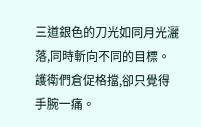三道銀色的刀光如同月光灑落,同時斬向不同的目標。
護衛們倉促格擋,卻只覺得手腕一痛。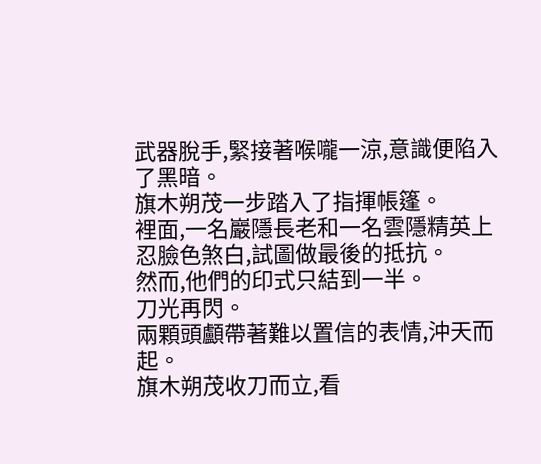武器脫手,緊接著喉嚨一涼,意識便陷入了黑暗。
旗木朔茂一步踏入了指揮帳篷。
裡面,一名巖隱長老和一名雲隱精英上忍臉色煞白,試圖做最後的抵抗。
然而,他們的印式只結到一半。
刀光再閃。
兩顆頭顱帶著難以置信的表情,沖天而起。
旗木朔茂收刀而立,看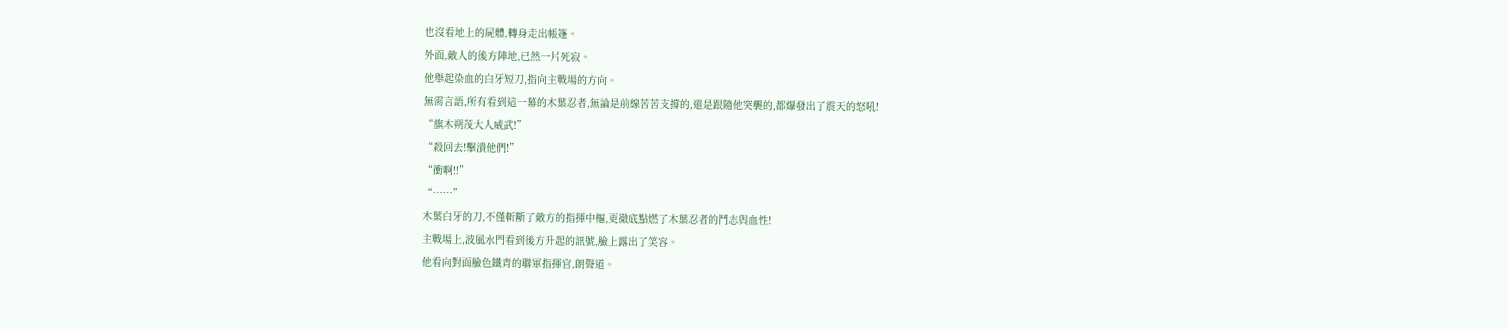也沒看地上的屍體,轉身走出帳篷。
外面,敵人的後方陣地,已然一片死寂。
他舉起染血的白牙短刀,指向主戰場的方向。
無需言語,所有看到這一幕的木葉忍者,無論是前線苦苦支撐的,還是跟隨他突襲的,都爆發出了震天的怒吼!
“旗木朔茂大人威武!”
“殺回去!擊潰他們!”
“衝啊!!”
“……”
木葉白牙的刀,不僅斬斷了敵方的指揮中樞,更徹底點燃了木葉忍者的鬥志與血性!
主戰場上,波風水門看到後方升起的訊號,臉上露出了笑容。
他看向對面臉色鐵青的聯軍指揮官,朗聲道。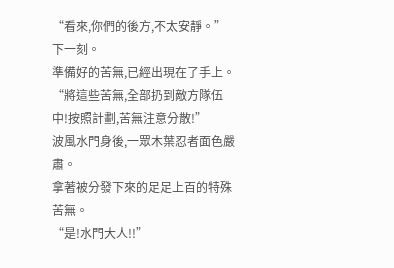“看來,你們的後方,不太安靜。”
下一刻。
準備好的苦無,已經出現在了手上。
“將這些苦無,全部扔到敵方隊伍中!按照計劃,苦無注意分散!”
波風水門身後,一眾木葉忍者面色嚴肅。
拿著被分發下來的足足上百的特殊苦無。
“是!水門大人!!”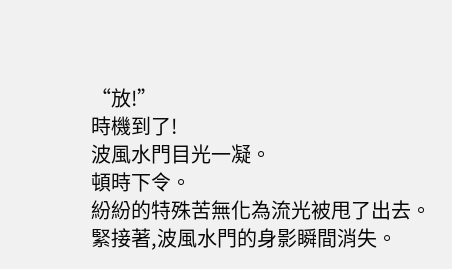“放!”
時機到了!
波風水門目光一凝。
頓時下令。
紛紛的特殊苦無化為流光被甩了出去。
緊接著,波風水門的身影瞬間消失。